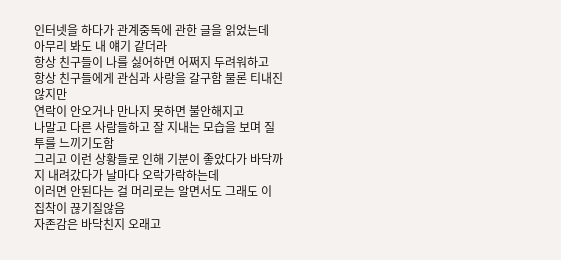인터넷을 하다가 관계중독에 관한 글을 읽었는데
아무리 봐도 내 얘기 같더라
항상 친구들이 나를 싫어하면 어쩌지 두려워하고
항상 친구들에게 관심과 사랑을 갈구함 물론 티내진않지만
연락이 안오거나 만나지 못하면 불안해지고
나말고 다른 사람들하고 잘 지내는 모습을 보며 질투를 느끼기도함
그리고 이런 상황들로 인해 기분이 좋았다가 바닥까지 내려갔다가 날마다 오락가락하는데
이러면 안된다는 걸 머리로는 알면서도 그래도 이 집착이 끊기질않음
자존감은 바닥친지 오래고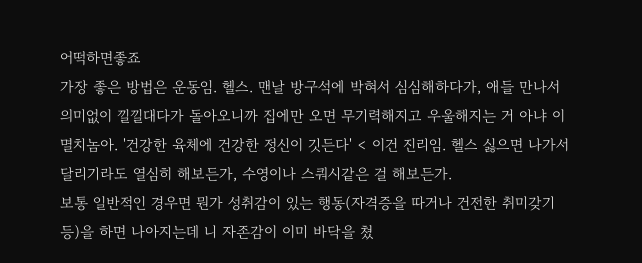어떡하면좋죠
가장 좋은 방법은 운동임. 헬스. 맨날 방구석에 박혀서 심심해하다가, 애들 만나서 의미없이 낄낄대다가 돌아오니까 집에만 오면 무기력해지고 우울해지는 거 아냐 이 멸치놈아. '건강한 육체에 건강한 정신이 깃든다' < 이건 진리임. 헬스 싫으면 나가서 달리기라도 열심히 해보든가, 수영이나 스쿼시같은 걸 해보든가.
보통 일반적인 경우면 뭔가 성취감이 있는 행동(자격증을 따거나 건전한 취미갖기 등)을 하면 나아지는데 니 자존감이 이미 바닥을 쳤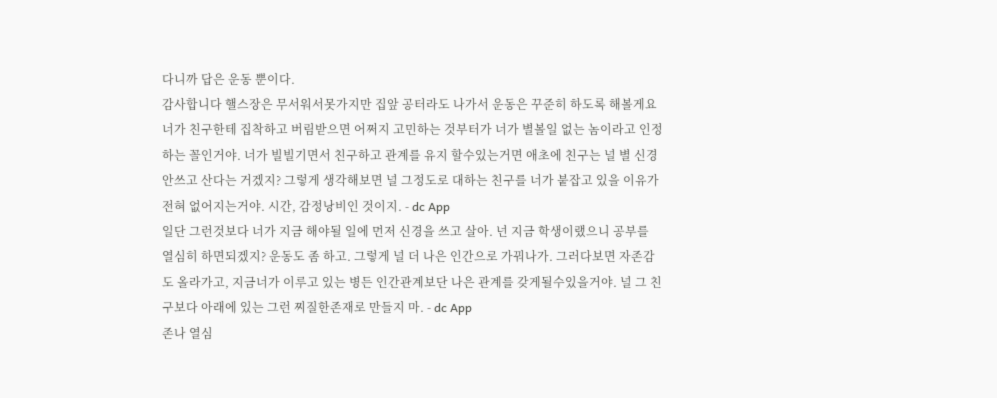다니까 답은 운동 뿐이다.
감사합니다 핼스장은 무서워서못가지만 집앞 공터라도 나가서 운동은 꾸준히 하도록 해볼게요
너가 친구한테 집착하고 버림받으면 어쩌지 고민하는 것부터가 너가 별볼일 없는 놈이라고 인정하는 꼴인거야. 너가 빌빌기면서 친구하고 관계를 유지 할수있는거면 애초에 친구는 널 별 신경안쓰고 산다는 거겠지? 그렇게 생각해보면 널 그정도로 대하는 친구를 너가 붙잡고 있을 이유가 전혀 없어지는거야. 시간, 감정낭비인 것이지. - dc App
일단 그런것보다 너가 지금 해야될 일에 먼저 신경을 쓰고 살아. 넌 지금 학생이랬으니 공부를 열심히 하면되겠지? 운동도 좀 하고. 그렇게 널 더 나은 인간으로 가꿔나가. 그러다보면 자존감도 올라가고, 지금너가 이루고 있는 병든 인간관계보단 나은 관계를 갖게될수있을거야. 널 그 친구보다 아래에 있는 그런 찌질한존재로 만들지 마. - dc App
존나 열심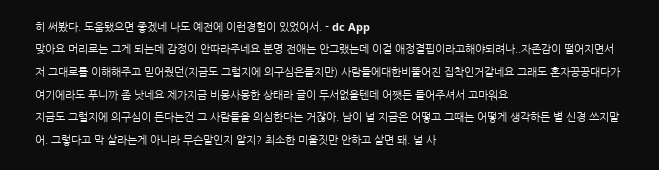히 써봤다. 도움됐으면 좋겠네 나도 예전에 이런경험이 있었어서. - dc App
맞아요 머리로는 그게 되는데 감정이 안따라주네요 분명 전애는 안그랬는데 이걸 애정결핍이라고해야되려나..자존감이 떨어지면서 저 그대로를 이해해주고 믿어줬던(지금도 그럴지에 의구심은들지만) 사람들에대한비뚤어진 집착인거같네요 그래도 혼자끙끙대다가 여기에라도 푸니까 좀 낫네요 제가지금 비몽사몽한 상태라 글이 두서없을텐데 어쨋든 들어주셔서 고마워요
지금도 그럴지에 의구심이 든다는건 그 사람들을 의심한다는 거잖아. 남이 널 지금은 어떻고 그때는 어떻게 생각하든 별 신경 쓰지말어. 그렇다고 막 살라는게 아니라 무슨말인지 알지? 최소한 미울짓만 안하고 살면 돼. 널 사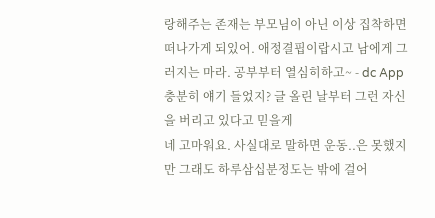랑해주는 존재는 부모님이 아닌 이상 집착하면 떠나가게 되있어. 애정결핍이랍시고 남에게 그러지는 마라. 공부부터 열심히하고~ - dc App
충분히 얘기 들었지? 글 올린 날부터 그런 자신을 버리고 있다고 믿을게
네 고마워요. 사실대로 말하면 운동..은 못했지만 그래도 하루삼십분정도는 밖에 걸어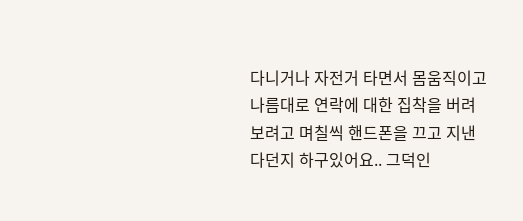다니거나 자전거 타면서 몸움직이고 나름대로 연락에 대한 집착을 버려보려고 며칠씩 핸드폰을 끄고 지낸다던지 하구있어요.. 그덕인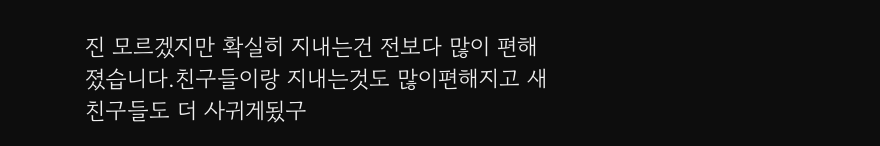진 모르겠지만 확실히 지내는건 전보다 많이 편해졌습니다.친구들이랑 지내는것도 많이편해지고 새 친구들도 더 사귀게됬구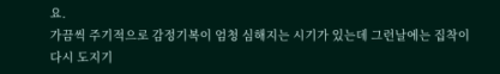요.
가끔씩 주기적으로 감정기복이 엄청 심해지는 시기가 있는데 그런날에는 집착이 다시 도지기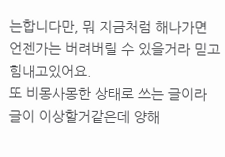는합니다만, 뭐 지금처럼 해나가면 언젠가는 버려버릴 수 있을거라 믿고 힘내고있어요.
또 비몽사몽한 상태로 쓰는 글이라 글이 이상할거같은데 양해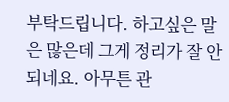부탁드립니다. 하고싶은 말은 많은데 그게 정리가 잘 안되네요. 아무튼 관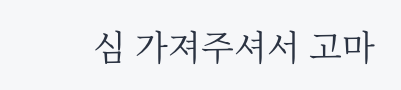심 가져주셔서 고마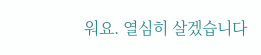워요. 열심히 살겠습니다